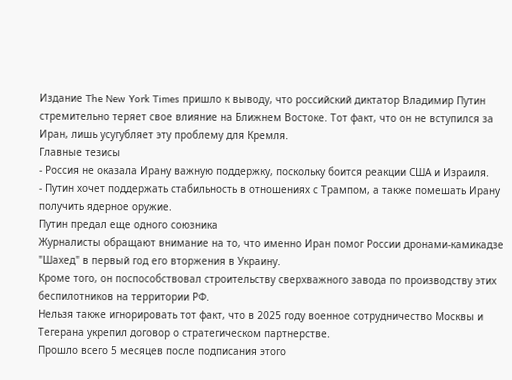Издание The New York Times пришло к выводу, что российский диктатор Владимир Путин стремительно теряет свое влияние на Ближнем Востоке. Тот факт, что он не вступился за Иран, лишь усугубляет эту проблему для Кремля.
Главные тезисы
- Россия не оказала Ирану важную поддержку, поскольку боится реакции США и Израиля.
- Путин хочет поддержать стабильность в отношениях с Трампом, а также помешать Ирану получить ядерное оружие.
Путин предал еще одного союзника
Журналисты обращают внимание на то, что именно Иран помог России дронами-камикадзе "Шахед" в первый год его вторжения в Украину.
Кроме того, он поспособствовал строительству сверхважного завода по производству этих беспилотников на территории РФ.
Нельзя также игнорировать тот факт, что в 2025 году военное сотрудничество Москвы и Тегерана укрепил договор о стратегическом партнерстве.
Прошло всего 5 месяцев после подписания этого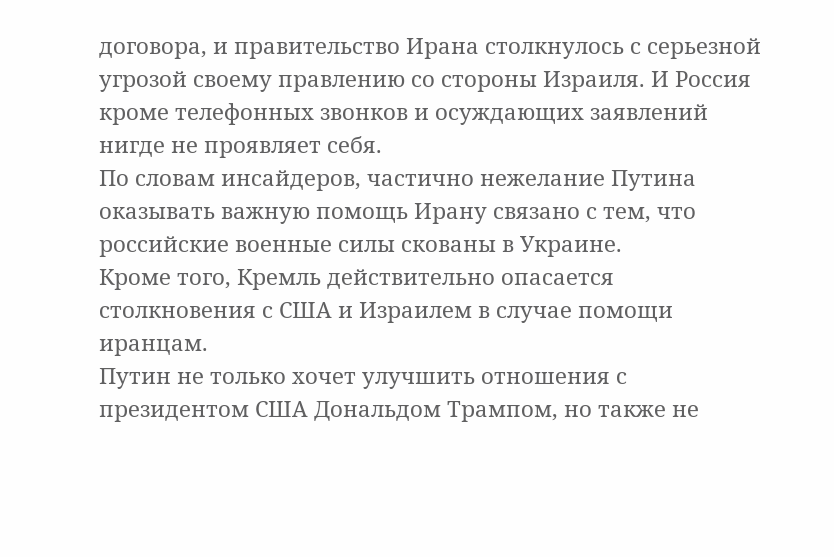договора, и правительство Ирана столкнулось с серьезной угрозой своему правлению со стороны Израиля. И Россия кроме телефонных звонков и осуждающих заявлений нигде не проявляет себя.
По словам инсайдеров, частично нежелание Путина оказывать важную помощь Ирану связано с тем, что российские военные силы скованы в Украине.
Кроме того, Кремль действительно опасается столкновения с США и Израилем в случае помощи иранцам.
Путин не только хочет улучшить отношения с президентом США Дональдом Трампом, но также не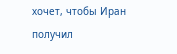хочет, чтобы Иран получил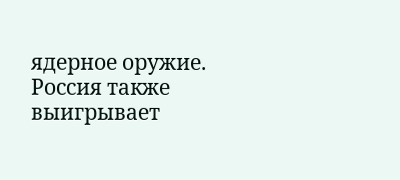ядерное оружие.
Россия также выигрывает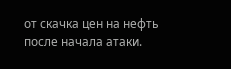от скачка цен на нефть после начала атаки.